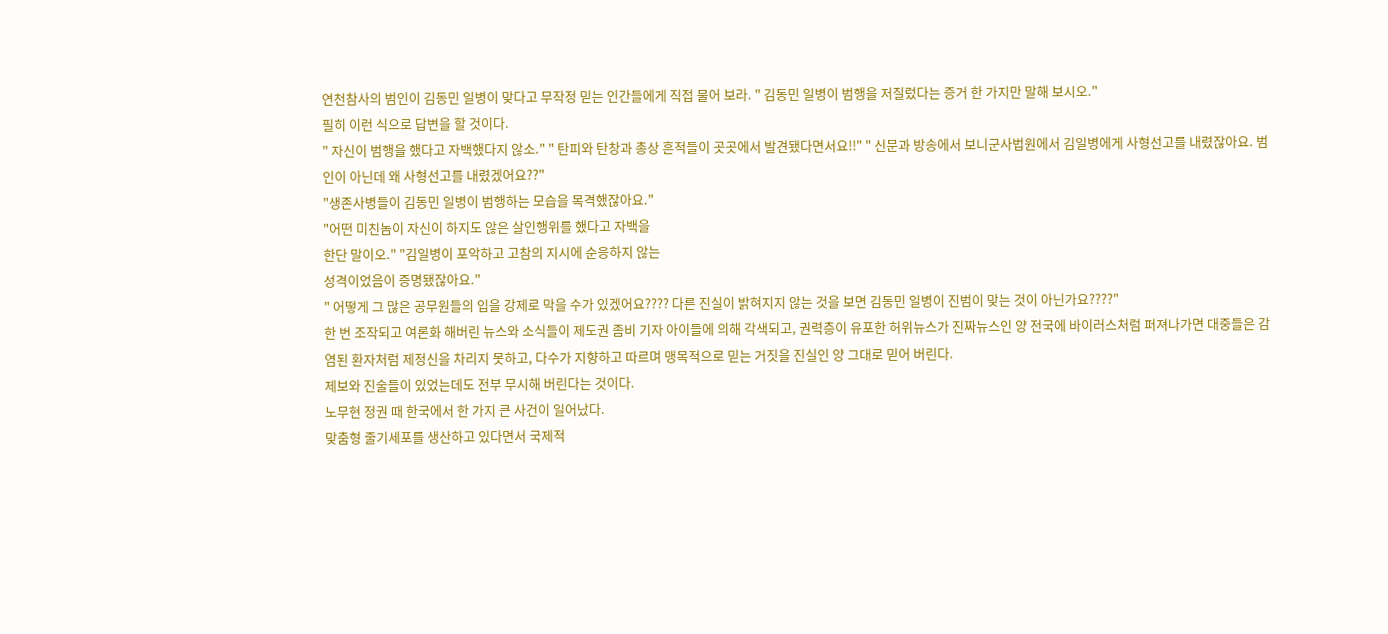연천참사의 범인이 김동민 일병이 맞다고 무작정 믿는 인간들에게 직접 물어 보라. " 김동민 일병이 범행을 저질렀다는 증거 한 가지만 말해 보시오."
필히 이런 식으로 답변을 할 것이다.
" 자신이 범행을 했다고 자백했다지 않소." " 탄피와 탄창과 총상 흔적들이 곳곳에서 발견됐다면서요!!" " 신문과 방송에서 보니군사법원에서 김일병에게 사형선고를 내렸잖아요. 범인이 아닌데 왜 사형선고를 내렸겠어요??"
"생존사병들이 김동민 일병이 범행하는 모습을 목격했잖아요."
"어떤 미친놈이 자신이 하지도 않은 살인행위를 했다고 자백을
한단 말이오." "김일병이 포악하고 고참의 지시에 순응하지 않는
성격이었음이 증명됐잖아요."
" 어떻게 그 많은 공무원들의 입을 강제로 막을 수가 있겠어요???? 다른 진실이 밝혀지지 않는 것을 보면 김동민 일병이 진범이 맞는 것이 아닌가요????"
한 번 조작되고 여론화 해버린 뉴스와 소식들이 제도권 좀비 기자 아이들에 의해 각색되고, 권력층이 유포한 허위뉴스가 진짜뉴스인 양 전국에 바이러스처럼 퍼져나가면 대중들은 감염된 환자처럼 제정신을 차리지 못하고, 다수가 지향하고 따르며 맹목적으로 믿는 거짓을 진실인 양 그대로 믿어 버린다.
제보와 진술들이 있었는데도 전부 무시해 버린다는 것이다.
노무현 정권 때 한국에서 한 가지 큰 사건이 일어났다.
맞춤형 줄기세포를 생산하고 있다면서 국제적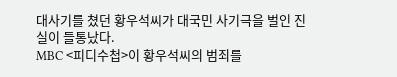대사기를 쳤던 황우석씨가 대국민 사기극을 벌인 진실이 들통났다.
MBC <피디수첩>이 황우석씨의 범죄를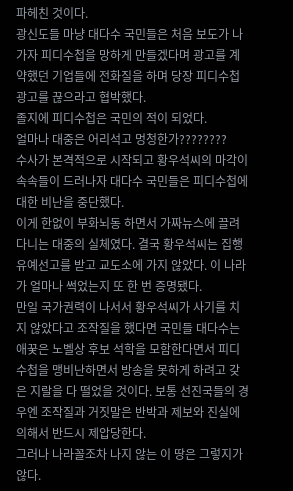파헤친 것이다.
광신도들 마냥 대다수 국민들은 처음 보도가 나가자 피디수첩을 망하게 만들겠다며 광고를 계약했던 기업들에 전화질을 하며 당장 피디수첩 광고를 끊으라고 협박했다.
졸지에 피디수첩은 국민의 적이 되었다.
얼마나 대중은 어리석고 멍청한가????????
수사가 본격적으로 시작되고 황우석씨의 마각이 속속들이 드러나자 대다수 국민들은 피디수첩에 대한 비난을 중단했다.
이게 한없이 부화뇌동 하면서 가짜뉴스에 끌려다니는 대중의 실체였다. 결국 황우석씨는 집행유예선고를 받고 교도소에 가지 않았다. 이 나라가 얼마나 썩었는지 또 한 번 증명됐다.
만일 국가권력이 나서서 황우석씨가 사기를 치지 않았다고 조작질을 했다면 국민들 대다수는 애꿎은 노벨상 후보 석학을 모함한다면서 피디수첩을 맹비난하면서 방송을 못하게 하려고 갖은 지랄을 다 떨었을 것이다. 보통 선진국들의 경우엔 조작질과 거짓말은 반박과 제보와 진실에 의해서 반드시 제압당한다.
그러나 나라꼴조차 나지 않는 이 땅은 그렇지가 않다.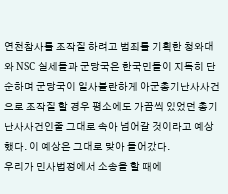연천참사를 조작질 하려고 범죄를 기획한 청와대와 NSC 실세들과 군당국은 한국민들이 지독히 단순하며 군당국이 일사불란하게 아군총기난사사건으로 조작질 할 경우 평소에도 가끔씩 있었던 총기난사사건인줄 그대로 속아 넘어갈 것이라고 예상했다. 이 예상은 그대로 맞아 들어갔다.
우리가 민사법정에서 소송을 할 때에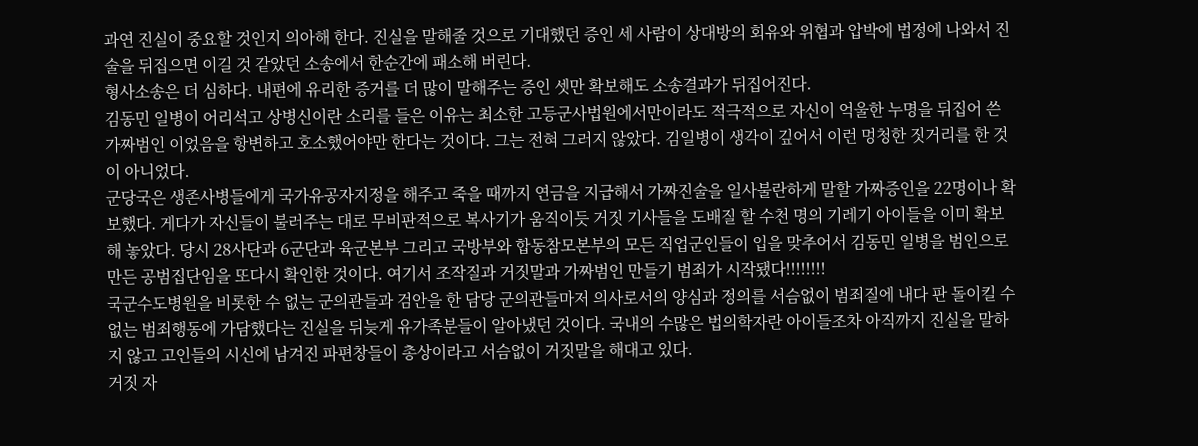과연 진실이 중요할 것인지 의아해 한다. 진실을 말해줄 것으로 기대했던 증인 세 사람이 상대방의 회유와 위협과 압박에 법정에 나와서 진술을 뒤집으면 이길 것 같았던 소송에서 한순간에 패소해 버린다.
형사소송은 더 심하다. 내편에 유리한 증거를 더 많이 말해주는 증인 셋만 확보해도 소송결과가 뒤집어진다.
김동민 일병이 어리석고 상병신이란 소리를 들은 이유는 최소한 고등군사법원에서만이라도 적극적으로 자신이 억울한 누명을 뒤집어 쓴 가짜범인 이었음을 항변하고 호소했어야만 한다는 것이다. 그는 전혀 그러지 않았다. 김일병이 생각이 깊어서 이런 멍청한 짓거리를 한 것이 아니었다.
군당국은 생존사병들에게 국가유공자지정을 해주고 죽을 때까지 연금을 지급해서 가짜진술을 일사불란하게 말할 가짜증인을 22명이나 확보했다. 게다가 자신들이 불러주는 대로 무비판적으로 복사기가 움직이듯 거짓 기사들을 도배질 할 수천 명의 기레기 아이들을 이미 확보해 놓았다. 당시 28사단과 6군단과 육군본부 그리고 국방부와 합동참모본부의 모든 직업군인들이 입을 맞추어서 김동민 일병을 범인으로 만든 공범집단임을 또다시 확인한 것이다. 여기서 조작질과 거짓말과 가짜범인 만들기 범죄가 시작됐다!!!!!!!!
국군수도병원을 비롯한 수 없는 군의관들과 검안을 한 담당 군의관들마저 의사로서의 양심과 정의를 서슴없이 범죄질에 내다 판 돌이킬 수 없는 범죄행동에 가담했다는 진실을 뒤늦게 유가족분들이 알아냈던 것이다. 국내의 수많은 법의학자란 아이들조차 아직까지 진실을 말하지 않고 고인들의 시신에 남겨진 파편창들이 총상이라고 서슴없이 거짓말을 해대고 있다.
거짓 자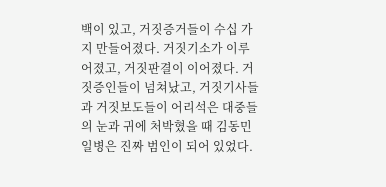백이 있고, 거짓증거들이 수십 가지 만들어졌다. 거짓기소가 이루어졌고, 거짓판결이 이어졌다. 거짓증인들이 넘쳐났고, 거짓기사들과 거짓보도들이 어리석은 대중들의 눈과 귀에 처박혔을 때 김동민 일병은 진짜 범인이 되어 있었다.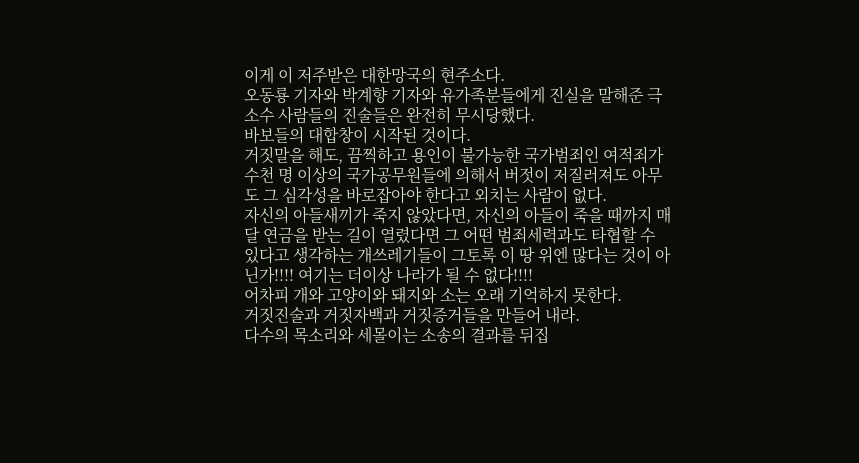이게 이 저주받은 대한망국의 현주소다.
오동룡 기자와 박계향 기자와 유가족분들에게 진실을 말해준 극소수 사람들의 진술들은 완전히 무시당했다.
바보들의 대합창이 시작된 것이다.
거짓말을 해도, 끔찍하고 용인이 불가능한 국가범죄인 여적죄가 수천 명 이상의 국가공무원들에 의해서 버젓이 저질러져도 아무도 그 심각성을 바로잡아야 한다고 외치는 사람이 없다.
자신의 아들새끼가 죽지 않았다면, 자신의 아들이 죽을 때까지 매달 연금을 받는 길이 열렸다면 그 어떤 범죄세력과도 타협할 수 있다고 생각하는 개쓰레기들이 그토록 이 땅 위엔 많다는 것이 아닌가!!!! 여기는 더이상 나라가 될 수 없다!!!!
어차피 개와 고양이와 돼지와 소는 오래 기억하지 못한다.
거짓진술과 거짓자백과 거짓증거들을 만들어 내라.
다수의 목소리와 세몰이는 소송의 결과를 뒤집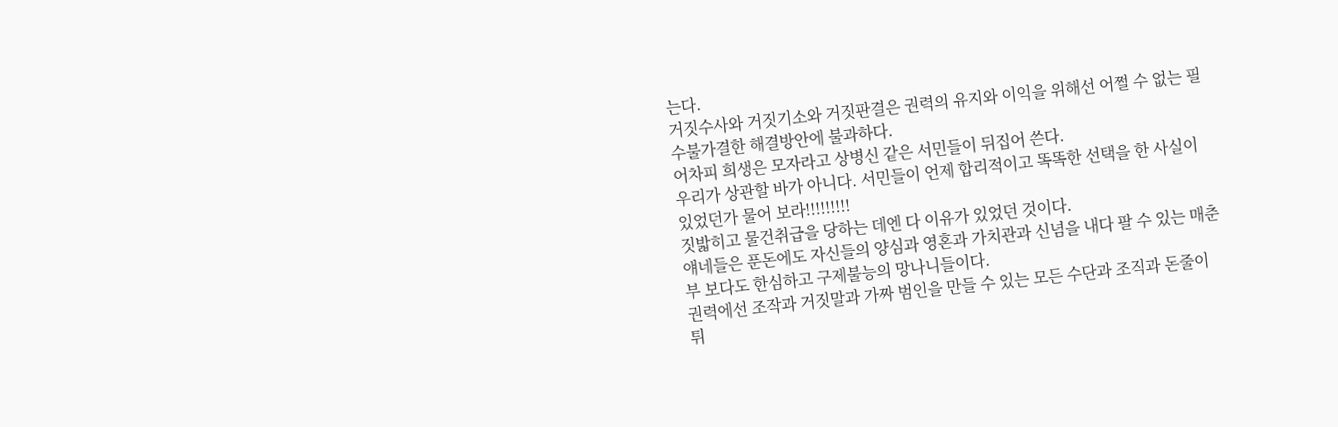는다.
거짓수사와 거짓기소와 거짓판결은 권력의 유지와 이익을 위해선 어쩔 수 없는 필수불가결한 해결방안에 불과하다.
어차피 희생은 모자라고 상병신 같은 서민들이 뒤집어 쓴다.
우리가 상관할 바가 아니다. 서민들이 언제 합리적이고 똑똑한 선택을 한 사실이 있었던가 물어 보라!!!!!!!!!
짓밟히고 물건취급을 당하는 데엔 다 이유가 있었던 것이다.
얘네들은 푼돈에도 자신들의 양심과 영혼과 가치관과 신념을 내다 팔 수 있는 매춘부 보다도 한심하고 구제불능의 망나니들이다.
권력에선 조작과 거짓말과 가짜 범인을 만들 수 있는 모든 수단과 조직과 돈줄이 튀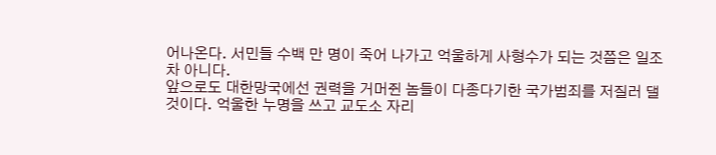어나온다. 서민들 수백 만 명이 죽어 나가고 억울하게 사형수가 되는 것쯤은 일조차 아니다.
앞으로도 대한망국에선 권력을 거머쥔 놈들이 다종다기한 국가범죄를 저질러 댈 것이다. 억울한 누명을 쓰고 교도소 자리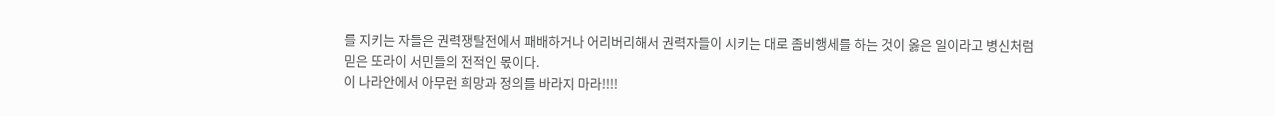를 지키는 자들은 권력쟁탈전에서 패배하거나 어리버리해서 권력자들이 시키는 대로 좀비행세를 하는 것이 옳은 일이라고 병신처럼 믿은 또라이 서민들의 전적인 몫이다.
이 나라안에서 아무런 희망과 정의를 바라지 마라!!!!